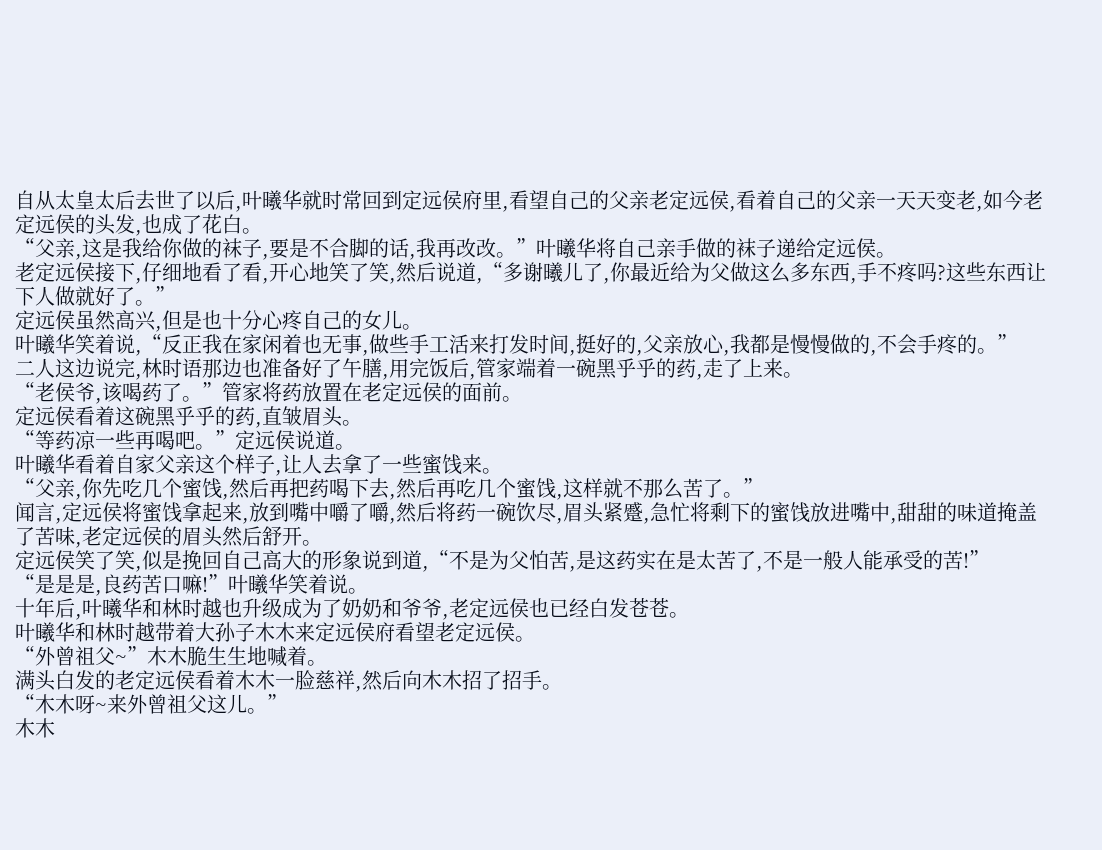自从太皇太后去世了以后,叶曦华就时常回到定远侯府里,看望自己的父亲老定远侯,看着自己的父亲一天天变老,如今老定远侯的头发,也成了花白。
“父亲,这是我给你做的袜子,要是不合脚的话,我再改改。”叶曦华将自己亲手做的袜子递给定远侯。
老定远侯接下,仔细地看了看,开心地笑了笑,然后说道,“多谢曦儿了,你最近给为父做这么多东西,手不疼吗?这些东西让下人做就好了。”
定远侯虽然高兴,但是也十分心疼自己的女儿。
叶曦华笑着说,“反正我在家闲着也无事,做些手工活来打发时间,挺好的,父亲放心,我都是慢慢做的,不会手疼的。”
二人这边说完,林时语那边也准备好了午膳,用完饭后,管家端着一碗黑乎乎的药,走了上来。
“老侯爷,该喝药了。”管家将药放置在老定远侯的面前。
定远侯看着这碗黑乎乎的药,直皱眉头。
“等药凉一些再喝吧。”定远侯说道。
叶曦华看着自家父亲这个样子,让人去拿了一些蜜饯来。
“父亲,你先吃几个蜜饯,然后再把药喝下去,然后再吃几个蜜饯,这样就不那么苦了。”
闻言,定远侯将蜜饯拿起来,放到嘴中嚼了嚼,然后将药一碗饮尽,眉头紧蹙,急忙将剩下的蜜饯放进嘴中,甜甜的味道掩盖了苦味,老定远侯的眉头然后舒开。
定远侯笑了笑,似是挽回自己高大的形象说到道,“不是为父怕苦,是这药实在是太苦了,不是一般人能承受的苦!”
“是是是,良药苦口嘛!”叶曦华笑着说。
十年后,叶曦华和林时越也升级成为了奶奶和爷爷,老定远侯也已经白发苍苍。
叶曦华和林时越带着大孙子木木来定远侯府看望老定远侯。
“外曾祖父~”木木脆生生地喊着。
满头白发的老定远侯看着木木一脸慈祥,然后向木木招了招手。
“木木呀~来外曾祖父这儿。”
木木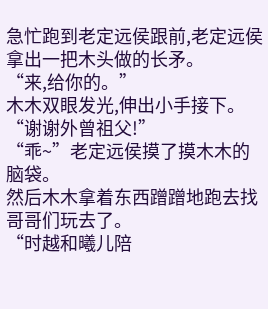急忙跑到老定远侯跟前,老定远侯拿出一把木头做的长矛。
“来,给你的。”
木木双眼发光,伸出小手接下。
“谢谢外曾祖父!”
“乖~”老定远侯摸了摸木木的脑袋。
然后木木拿着东西蹭蹭地跑去找哥哥们玩去了。
“时越和曦儿陪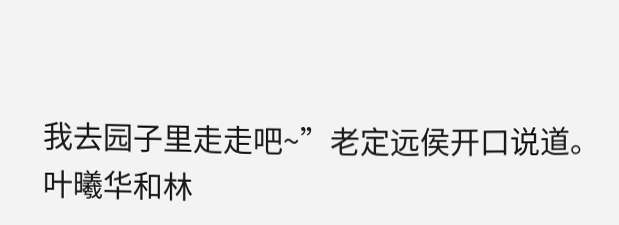我去园子里走走吧~”老定远侯开口说道。
叶曦华和林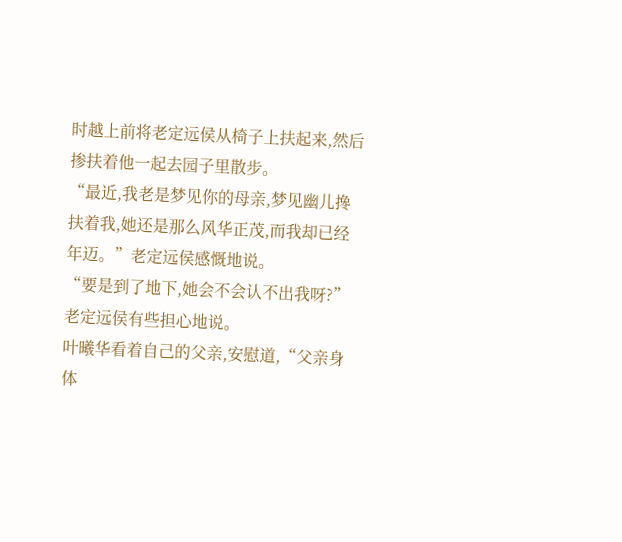时越上前将老定远侯从椅子上扶起来,然后掺扶着他一起去园子里散步。
“最近,我老是梦见你的母亲,梦见幽儿搀扶着我,她还是那么风华正茂,而我却已经年迈。”老定远侯感慨地说。
“要是到了地下,她会不会认不出我呀?”老定远侯有些担心地说。
叶曦华看着自己的父亲,安慰道,“父亲身体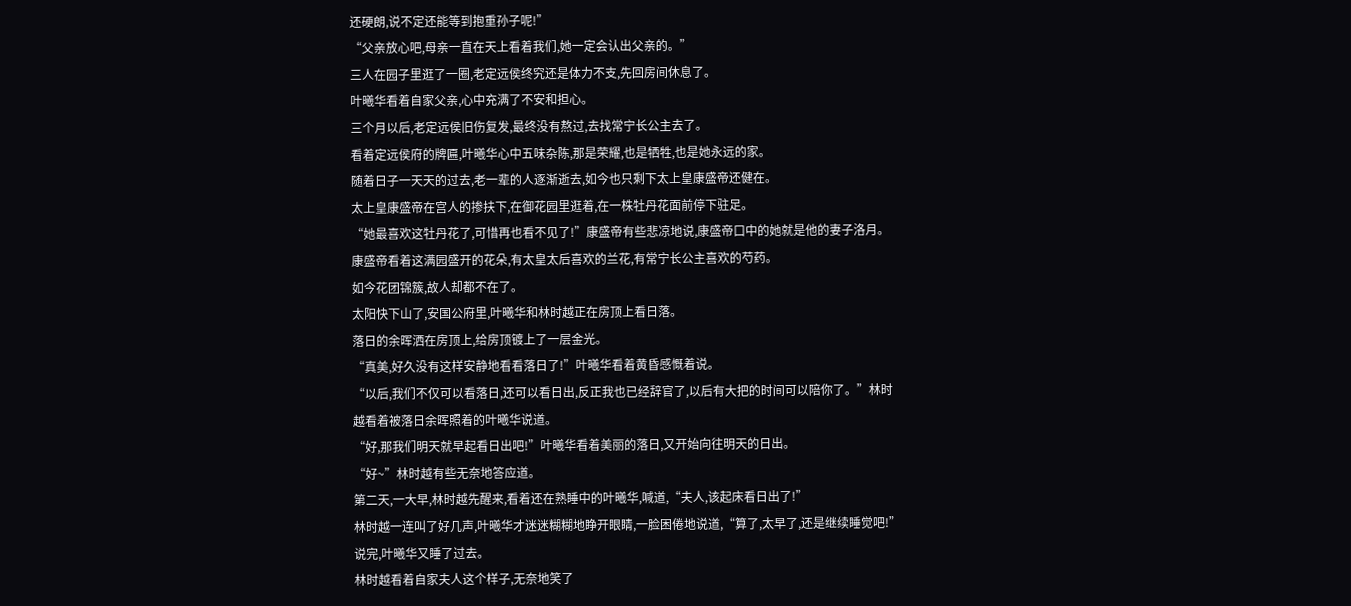还硬朗,说不定还能等到抱重孙子呢!”
“父亲放心吧,母亲一直在天上看着我们,她一定会认出父亲的。”
三人在园子里逛了一圈,老定远侯终究还是体力不支,先回房间休息了。
叶曦华看着自家父亲,心中充满了不安和担心。
三个月以后,老定远侯旧伤复发,最终没有熬过,去找常宁长公主去了。
看着定远侯府的牌匾,叶曦华心中五味杂陈,那是荣耀,也是牺牲,也是她永远的家。
随着日子一天天的过去,老一辈的人逐渐逝去,如今也只剩下太上皇康盛帝还健在。
太上皇康盛帝在宫人的掺扶下,在御花园里逛着,在一株牡丹花面前停下驻足。
“她最喜欢这牡丹花了,可惜再也看不见了!”康盛帝有些悲凉地说,康盛帝口中的她就是他的妻子洛月。
康盛帝看着这满园盛开的花朵,有太皇太后喜欢的兰花,有常宁长公主喜欢的芍药。
如今花团锦簇,故人却都不在了。
太阳快下山了,安国公府里,叶曦华和林时越正在房顶上看日落。
落日的余晖洒在房顶上,给房顶镀上了一层金光。
“真美,好久没有这样安静地看看落日了!”叶曦华看着黄昏感慨着说。
“以后,我们不仅可以看落日,还可以看日出,反正我也已经辞官了,以后有大把的时间可以陪你了。”林时越看着被落日余晖照着的叶曦华说道。
“好,那我们明天就早起看日出吧!”叶曦华看着美丽的落日,又开始向往明天的日出。
“好~”林时越有些无奈地答应道。
第二天,一大早,林时越先醒来,看着还在熟睡中的叶曦华,喊道,“夫人,该起床看日出了!”
林时越一连叫了好几声,叶曦华才迷迷糊糊地睁开眼睛,一脸困倦地说道,“算了,太早了,还是继续睡觉吧!”
说完,叶曦华又睡了过去。
林时越看着自家夫人这个样子,无奈地笑了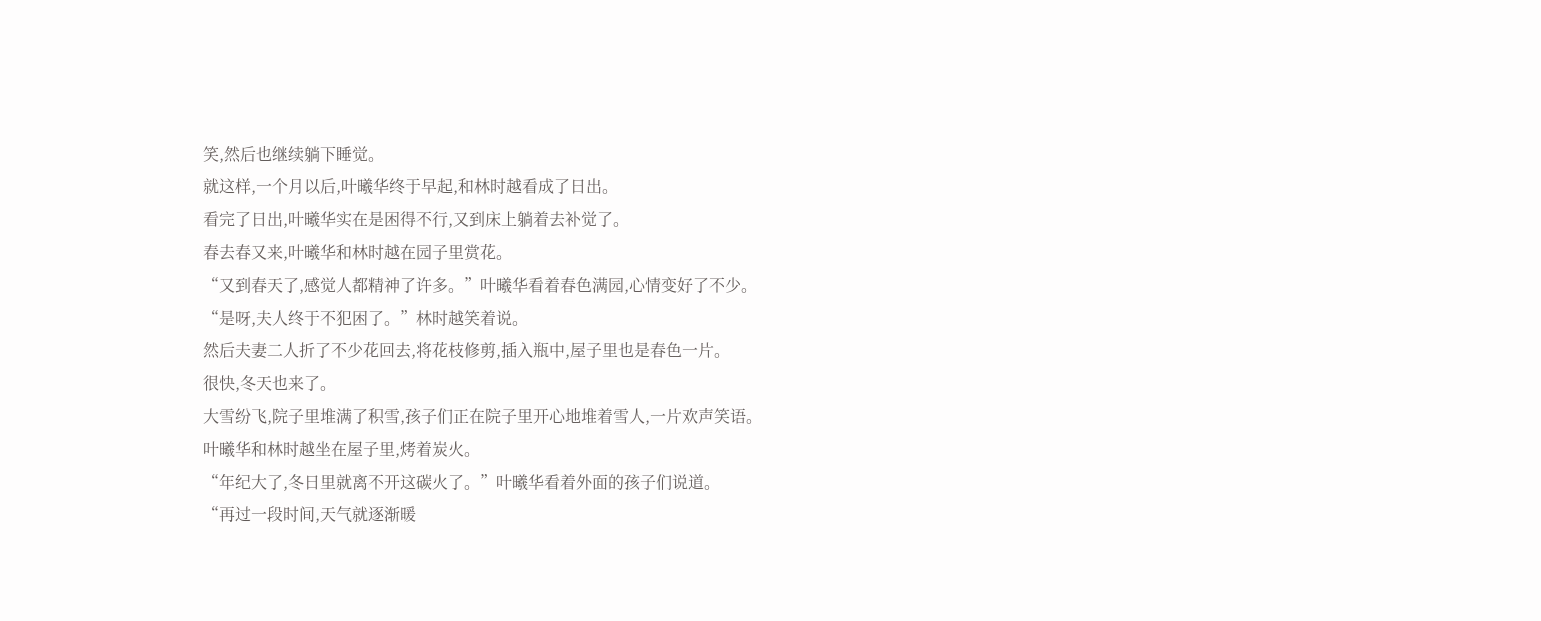笑,然后也继续躺下睡觉。
就这样,一个月以后,叶曦华终于早起,和林时越看成了日出。
看完了日出,叶曦华实在是困得不行,又到床上躺着去补觉了。
春去春又来,叶曦华和林时越在园子里赏花。
“又到春天了,感觉人都精神了许多。”叶曦华看着春色满园,心情变好了不少。
“是呀,夫人终于不犯困了。”林时越笑着说。
然后夫妻二人折了不少花回去,将花枝修剪,插入瓶中,屋子里也是春色一片。
很快,冬天也来了。
大雪纷飞,院子里堆满了积雪,孩子们正在院子里开心地堆着雪人,一片欢声笑语。
叶曦华和林时越坐在屋子里,烤着炭火。
“年纪大了,冬日里就离不开这碳火了。”叶曦华看着外面的孩子们说道。
“再过一段时间,天气就逐渐暖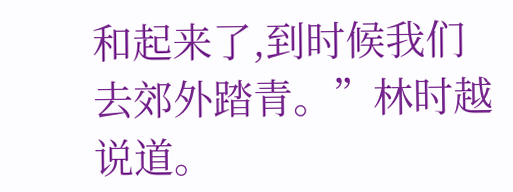和起来了,到时候我们去郊外踏青。”林时越说道。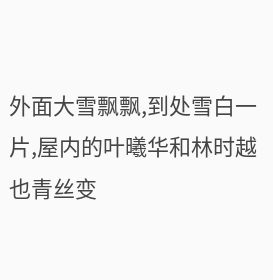外面大雪飘飘,到处雪白一片,屋内的叶曦华和林时越也青丝变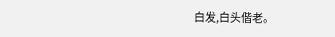白发,白头偕老。